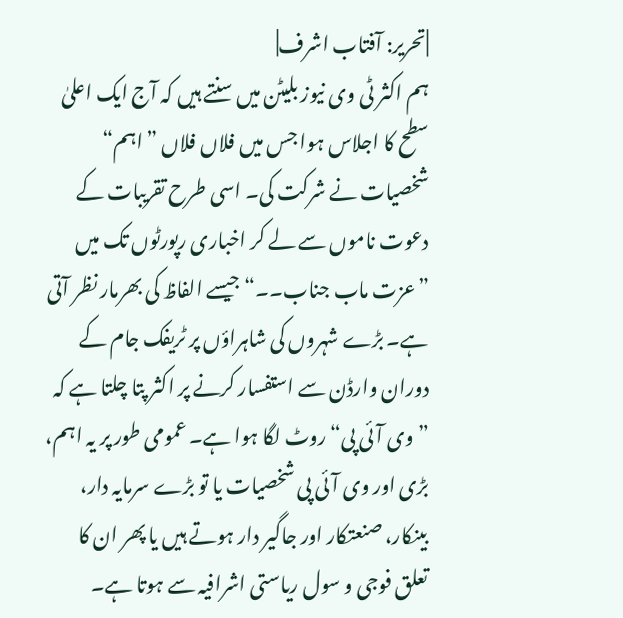|تحریر: آفتاب اشرف|
ہم اکثر ٹی وی نیوز بلیٹن میں سنتے ہیں کہ آج ایک اعلیٰ سطح کا اجلاس ہوا جس میں فلاں فلاں ”اہم“ شخصیات نے شرکت کی۔ اسی طرح تقریبات کے دعوت ناموں سے لے کر اخباری رپورٹوں تک میں ”عزت ماب جناب۔۔“ جیسے الفاظ کی بھرمار نظر آتی ہے۔ بڑے شہروں کی شاہراؤں پر ٹریفک جام کے دوران وارڈن سے استفسار کرنے پر اکثر پتا چلتا ہے کہ ”وی آئی پی“ روٹ لگا ہوا ہے۔ عمومی طور پر یہ اہم، بڑی اور وی آئی پی شخصیات یا تو بڑے سرمایہ دار، بینکار، صنعتکار اور جاگیر دار ہوتے ہیں یا پھر ان کا تعلق فوجی و سول ریاستی اشرافیہ سے ہوتا ہے۔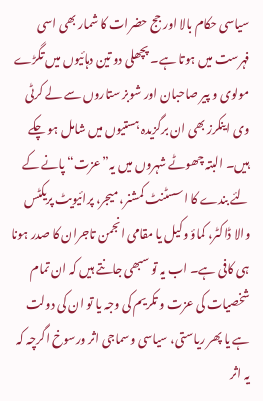سیاسی حکام بالا اور جج حضرات کا شمار بھی اسی فہرست میں ہوتا ہے۔ پچھلی دو تین دہائیوں میں تگڑے مولوی و پیر صاحبان اور شوبز ستاروں سے لے کرٹی وی اینکرز بھی ان برگزیدہ ہستیوں میں شامل ہو چکے ہیں۔ البتہ چھوٹے شہروں میں یہ”عزت“ پانے کے لئے بندے کا اسسٹنٹ کمشنر، میجر، پرائیویٹ پریکٹس والا ڈاکٹر، کماؤ وکیل یا مقامی انجمن تاجران کا صدر ہونا ہی کافی ہے۔ اب یہ تو سبھی جانتے ہیں کہ ان تمام شخصیات کی عزت و تکریم کی وجہ یا تو ان کی دولت ہے یا پھر ریاستی، سیاسی وسماجی اثر ورسوخ اگرچہ کہ یہ اثر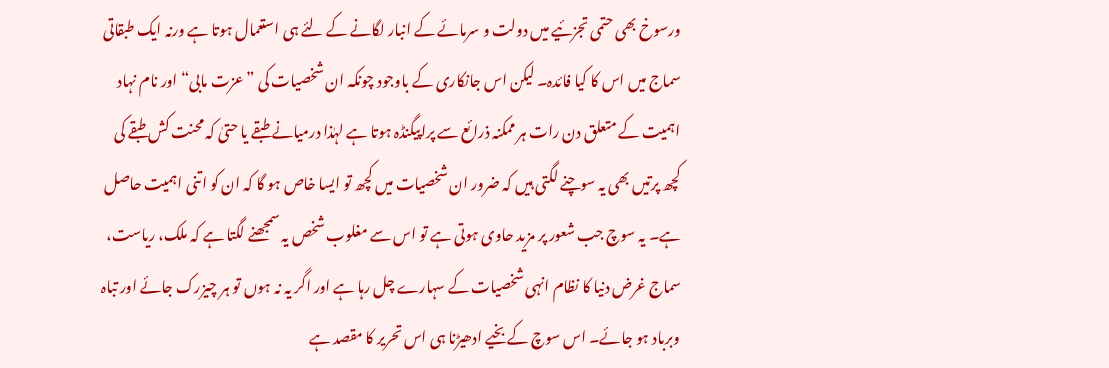ورسوخ بھی حتمی تجزئیے میں دولت و سرمائے کے انبار لگانے کے لئے ہی استعمال ہوتا ہے ورنہ ایک طبقاتی سماج میں اس کا کیا فائدہ۔ لیکن اس جانکاری کے باوجود چونکہ ان شخصیات کی ”عزت مابی“ اور نام نہاد اہمیت کے متعلق دن رات ہر ممکنہ ذرائع سے پراپیگنڈہ ہوتا ہے لہٰذا درمیانے طبقے یا حتیٰ کہ محنت کش طبقے کی کچھ پرتیں بھی یہ سوچنے لگتی ہیں کہ ضرور ان شخصیات میں کچھ تو ایسا خاص ہو گا کہ ان کو اتنی اہمیت حاصل ہے۔ یہ سوچ جب شعور پر مزید حاوی ہوتی ہے تو اس سے مغلوب شخص یہ سمجھنے لگتا ہے کہ ملک، ریاست، سماج غرض دنیا کا نظام انہی شخصیات کے سہارے چل رہا ہے اور اگر یہ نہ ہوں تو ہر چیزرک جائے اور تباہ وبرباد ہو جائے۔ اس سوچ کے بخیے ادھیڑنا ہی اس تحریر کا مقصد ہے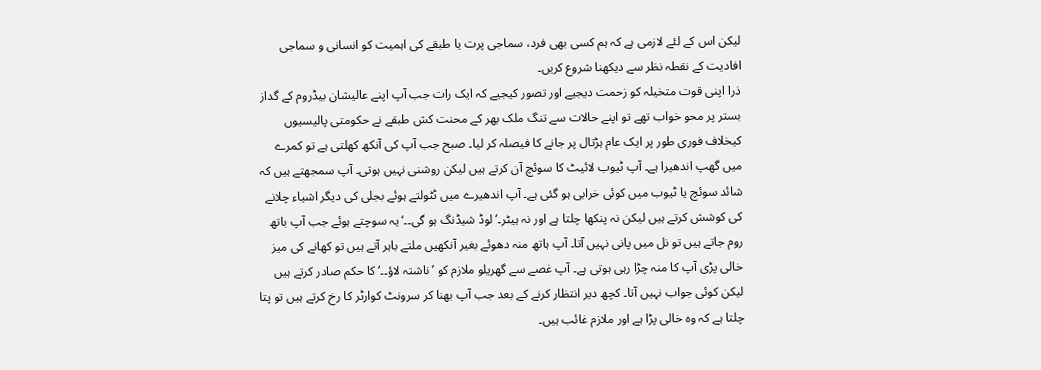لیکن اس کے لئے لازمی ہے کہ ہم کسی بھی فرد، سماجی پرت یا طبقے کی اہمیت کو انسانی و سماجی افادیت کے نقطہ نظر سے دیکھنا شروع کریں۔
ذرا اپنی قوت متخیلہ کو زحمت دیجیے اور تصور کیجیے کہ ایک رات جب آپ اپنے عالیشان بیڈروم کے گداز بستر پر محو خواب تھے تو اپنے حالات سے تنگ ملک بھر کے محنت کش طبقے نے حکومتی پالیسیوں کیخلاف فوری طور پر ایک عام ہڑتال پر جانے کا فیصلہ کر لیا۔ صبح جب آپ کی آنکھ کھلتی ہے تو کمرے میں گھپ اندھیرا ہے۔ آپ ٹیوب لائیٹ کا سوئچ آن کرتے ہیں لیکن روشنی نہیں ہوتی۔ آپ سمجھتے ہیں کہ شائد سوئچ یا ٹیوب میں کوئی خرابی ہو گئی ہے۔ آپ اندھیرے میں ٹٹولتے ہوئے بجلی کی دیگر اشیاء چلانے کی کوشش کرتے ہیں لیکن نہ پنکھا چلتا ہے اور نہ ہیٹر۔’لوڈ شیڈنگ ہو گی۔۔‘یہ سوچتے ہوئے جب آپ باتھ روم جاتے ہیں تو نل میں پانی نہیں آتا۔ آپ ہاتھ منہ دھوئے بغیر آنکھیں ملتے باہر آتے ہیں تو کھانے کی میز خالی پڑی آپ کا منہ چڑا رہی ہوتی ہے۔ آپ غصے سے گھریلو ملازم کو ’ناشتہ لاؤ۔۔‘ کا حکم صادر کرتے ہیں لیکن کوئی جواب نہیں آتا۔ کچھ دیر انتظار کرنے کے بعد جب آپ بھنا کر سرونٹ کوارٹر کا رخ کرتے ہیں تو پتا چلتا ہے کہ وہ خالی پڑا ہے اور ملازم غائب ہیں۔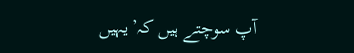آپ سوچتے ہیں کہ’یہیں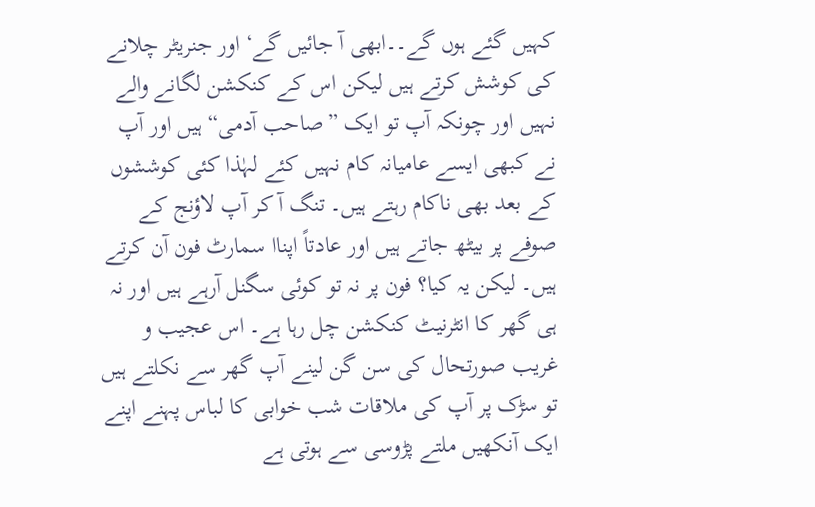کہیں گئے ہوں گے۔۔ابھی آ جائیں گے‘ اور جنریٹر چلانے کی کوشش کرتے ہیں لیکن اس کے کنکشن لگانے والے نہیں اور چونکہ آپ تو ایک ”صاحب آدمی“ ہیں اور آپ نے کبھی ایسے عامیانہ کام نہیں کئے لہٰذا کئی کوششوں کے بعد بھی ناکام رہتے ہیں۔ تنگ آ کر آپ لاؤنج کے صوفے پر بیٹھ جاتے ہیں اور عادتاً اپناا سمارٹ فون آن کرتے ہیں۔ لیکن یہ کیا؟ فون پر نہ تو کوئی سگنل آرہے ہیں اور نہ ہی گھر کا انٹرنیٹ کنکشن چل رہا ہے۔ اس عجیب و غریب صورتحال کی سن گن لینے آپ گھر سے نکلتے ہیں تو سڑک پر آپ کی ملاقات شب خوابی کا لباس پہنے اپنے ایک آنکھیں ملتے پڑوسی سے ہوتی ہے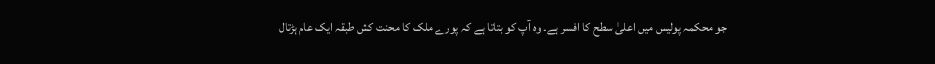جو محکمہ پولیس میں اعلیٰ سطح کا افسر ہے۔ وہ آپ کو بتاتا ہے کہ پورے ملک کا محنت کش طبقہ ایک عام ہڑتال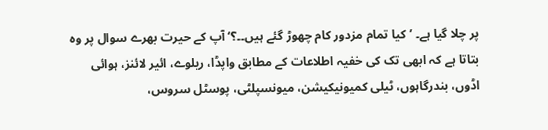پر چلا گیا ہے۔ ’کیا تمام مزدور کام چھوڑ گئے ہیں۔۔؟‘ آپ کے حیرت بھرے سوال پر وہ بتاتا ہے کہ ابھی تک کی خفیہ اطلاعات کے مطابق واپڈا، ریلوے، ائیر لائنز، ہوائی اڈوں، بندرگاہوں، ٹیلی کمیونیکیشن، میونسپلٹی، پوسٹل سروس،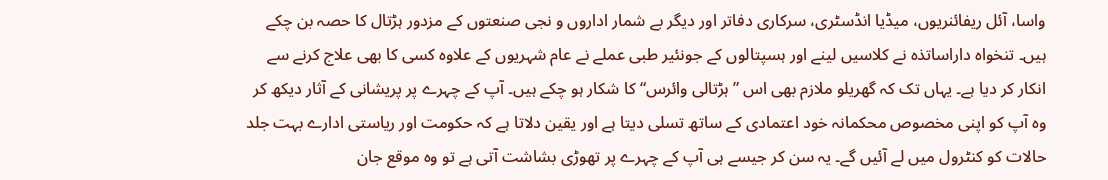واسا، آئل ریفائنریوں، میڈیا انڈسٹری، سرکاری دفاتر اور دیگر بے شمار اداروں و نجی صنعتوں کے مزدور ہڑتال کا حصہ بن چکے ہیں۔ تنخواہ داراساتذہ نے کلاسیں لینے اور ہسپتالوں کے جونئیر طبی عملے نے عام شہریوں کے علاوہ کسی کا بھی علاج کرنے سے انکار کر دیا ہے۔ یہاں تک کہ گھریلو ملازم بھی اس ”ہڑتالی وائرس“ کا شکار ہو چکے ہیں۔ آپ کے چہرے پر پریشانی کے آثار دیکھ کر وہ آپ کو اپنی مخصوص محکمانہ خود اعتمادی کے ساتھ تسلی دیتا ہے اور یقین دلاتا ہے کہ حکومت اور ریاستی ادارے بہت جلد حالات کو کنٹرول میں لے آئیں گے۔ یہ سن کر جیسے ہی آپ کے چہرے پر تھوڑی بشاشت آتی ہے تو وہ موقع جان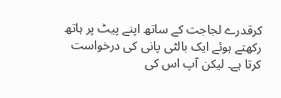کرقدرے لجاجت کے ساتھ اپنے پیٹ پر ہاتھ رکھتے ہوئے ایک بالٹی پانی کی درخواست کرتا ہے۔ لیکن آپ اس کی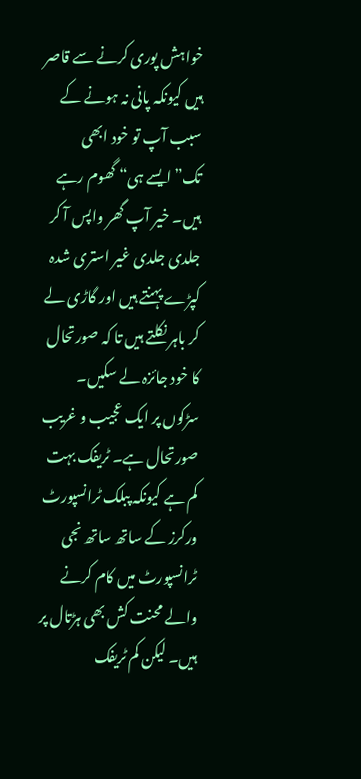خواہش پوری کرنے سے قاصر ہیں کیونکہ پانی نہ ہونے کے سبب آپ تو خود ابھی تک”ایسے ہی“ گھوم رہے ہیں۔ خیر آپ گھر واپس آ کر جلدی جلدی غیر استری شدہ کپڑے پہنتے ہیں اور گاڑی لے کر باہر نکلتے ہیں تا کہ صورتحال کا خود جائزہ لے سکیں۔
سڑکوں پر ایک عجیب و غریب صورتحال ہے۔ ٹریفک بہت کم ہے کیونکہ پبلک ٹرانسپورٹ ورکرز کے ساتھ ساتھ نجی ٹرانسپورٹ میں کام کرنے والے محنت کش بھی ہڑتال پر ہیں۔ لیکن کم ٹریفک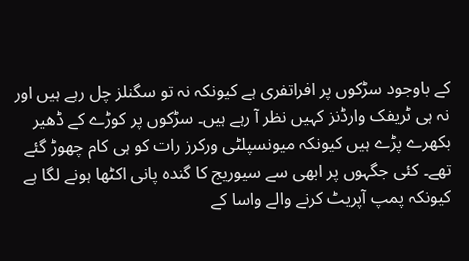کے باوجود سڑکوں پر افراتفری ہے کیونکہ نہ تو سگنلز چل رہے ہیں اور نہ ہی ٹریفک وارڈنز کہیں نظر آ رہے ہیں۔ سڑکوں پر کوڑے کے ڈھیر بکھرے پڑے ہیں کیونکہ میونسپلٹی ورکرز رات کو ہی کام چھوڑ گئے تھے۔ کئی جگہوں پر ابھی سے سیوریج کا گندہ پانی اکٹھا ہونے لگا ہے کیونکہ پمپ آپریٹ کرنے والے واسا کے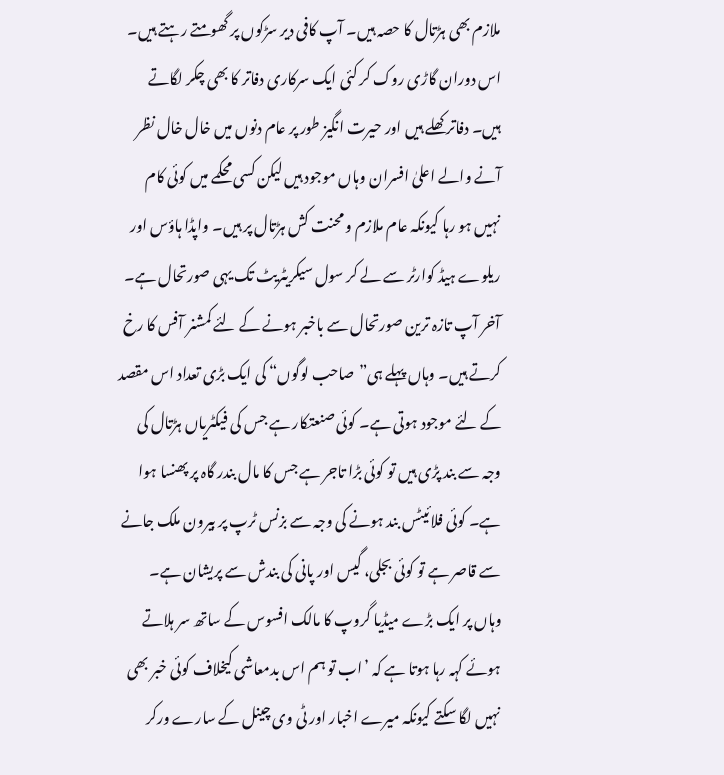ملازم بھی ہڑتال کا حصہ ہیں۔ آپ کافی دیر سڑکوں پر گھومتے رہتے ہیں۔ اس دوران گاڑی روک کر کئی ایک سرکاری دفاتر کا بھی چکر لگاتے ہیں۔ دفاتر کھلے ہیں اور حیرت انگیز طور پر عام دنوں میں خال خال نظر آنے والے اعلیٰ افسران وہاں موجود ہیں لیکن کسی محکمے میں کوئی کام نہیں ہو رہا کیونکہ عام ملازم و محنت کش ہڑتال پر ہیں۔ واپڈا ہاؤس اور ریلوے ہیڈ کوارٹر سے لے کر سول سیکریٹریٹ تک یہی صورتحال ہے۔ آخر آپ تازہ ترین صورتحال سے باخبر ہونے کے لئے کمشنر آفس کا رخ کرتے ہیں۔ وہاں پہلے ہی”صاحب لوگوں“ کی ایک بڑی تعداد اس مقصد کے لئے موجود ہوتی ہے۔ کوئی صنعتکار ہے جس کی فیکٹریاں ہڑتال کی وجہ سے بند پڑی ہیں تو کوئی بڑا تاجر ہے جس کا مال بندر گاہ پر پھنسا ہوا ہے۔ کوئی فلائیٹس بند ہونے کی وجہ سے بزنس ٹرپ پر بیرون ملک جانے سے قاصر ہے تو کوئی بجلی، گیس اور پانی کی بندش سے پریشان ہے۔ وہاں پر ایک بڑے میڈیا گروپ کا مالک افسوس کے ساتھ سر ہلاتے ہوئے کہہ رہا ہوتا ہے کہ ’اب تو ہم اس بدمعاشی کیخلاف کوئی خبر بھی نہیں لگا سکتے کیونکہ میرے اخبار اور ٹی وی چینل کے سارے ورکر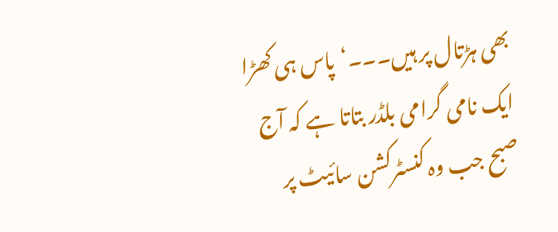بھی ہڑتال پر ہیں۔۔۔‘پاس ہی کھڑا ایک نامی گرامی بلڈر بتاتا ہے کہ آج صبح جب وہ کنسٹرکشن سائیٹ پر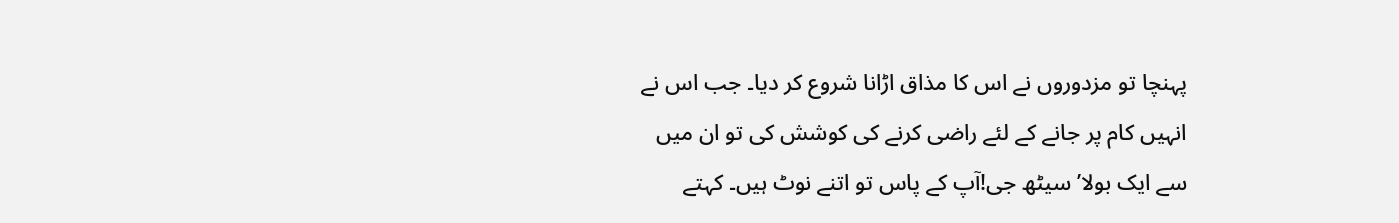پہنچا تو مزدوروں نے اس کا مذاق اڑانا شروع کر دیا۔ جب اس نے انہیں کام پر جانے کے لئے راضی کرنے کی کوشش کی تو ان میں سے ایک بولا’سیٹھ جی!آپ کے پاس تو اتنے نوٹ ہیں۔ کہتے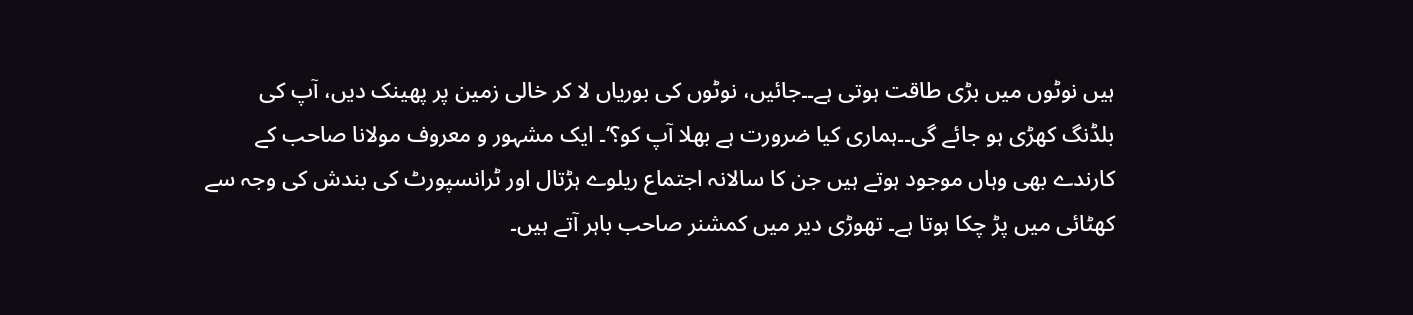ہیں نوٹوں میں بڑی طاقت ہوتی ہے۔۔جائیں، نوٹوں کی بوریاں لا کر خالی زمین پر پھینک دیں، آپ کی بلڈنگ کھڑی ہو جائے گی۔۔ہماری کیا ضرورت ہے بھلا آپ کو؟‘۔ ایک مشہور و معروف مولانا صاحب کے کارندے بھی وہاں موجود ہوتے ہیں جن کا سالانہ اجتماع ریلوے ہڑتال اور ٹرانسپورٹ کی بندش کی وجہ سے کھٹائی میں پڑ چکا ہوتا ہے۔ تھوڑی دیر میں کمشنر صاحب باہر آتے ہیں۔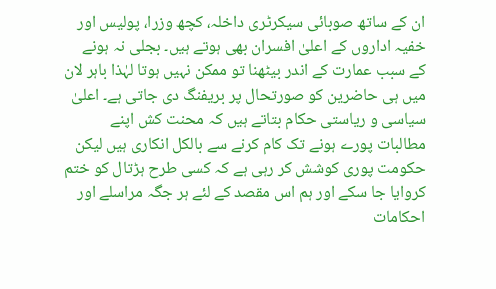ان کے ساتھ صوبائی سیکرٹری داخلہ، کچھ وزرا، پولیس اور خفیہ اداروں کے اعلیٰ افسران بھی ہوتے ہیں۔ بجلی نہ ہونے کے سبب عمارت کے اندر بیٹھنا تو ممکن نہیں ہوتا لہٰذا باہر لان میں ہی حاضرین کو صورتحال پر بریفنگ دی جاتی ہے۔ اعلیٰ سیاسی و ریاستی حکام بتاتے ہیں کہ محنت کش اپنے مطالبات پورے ہونے تک کام کرنے سے بالکل انکاری ہیں لیکن حکومت پوری کوشش کر رہی ہے کہ کسی طرح ہڑتال کو ختم کروایا جا سکے اور ہم اس مقصد کے لئے ہر جگہ مراسلے اور احکامات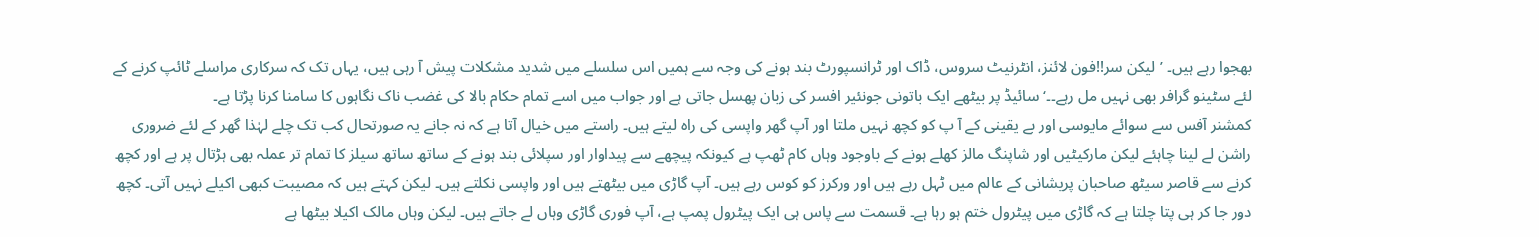بھجوا رہے ہیں۔ ’لیکن سر!!فون لائنز، انٹرنیٹ سروس، ڈاک اور ٹرانسپورٹ بند ہونے کی وجہ سے ہمیں اس سلسلے میں شدید مشکلات پیش آ رہی ہیں، یہاں تک کہ سرکاری مراسلے ٹائپ کرنے کے لئے سٹینو گرافر بھی نہیں مل رہے۔۔‘ سائیڈ پر بیٹھے ایک باتونی جونئیر افسر کی زبان پھسل جاتی ہے اور جواب میں اسے تمام حکام بالا کی غضب ناک نگاہوں کا سامنا کرنا پڑتا ہے۔
کمشنر آفس سے سوائے مایوسی اور بے یقینی کے آ پ کو کچھ نہیں ملتا اور آپ گھر واپسی کی راہ لیتے ہیں۔ راستے میں خیال آتا ہے کہ نہ جانے یہ صورتحال کب تک چلے لہٰذا گھر کے لئے ضروری راشن لے لینا چاہئے لیکن مارکیٹیں اور شاپنگ مالز کھلے ہونے کے باوجود وہاں کام ٹھپ ہے کیونکہ پیچھے سے پیداوار اور سپلائی بند ہونے کے ساتھ ساتھ سیلز کا تمام تر عملہ بھی ہڑتال پر ہے اور کچھ کرنے سے قاصر سیٹھ صاحبان پریشانی کے عالم میں ٹہل رہے ہیں اور ورکرز کو کوس رہے ہیں۔ آپ گاڑی میں بیٹھتے ہیں اور واپسی نکلتے ہیں۔ لیکن کہتے ہیں کہ مصیبت کبھی اکیلے نہیں آتی۔ کچھ دور جا کر ہی پتا چلتا ہے کہ گاڑی میں پیٹرول ختم ہو رہا ہے۔ قسمت سے پاس ہی ایک پیٹرول پمپ ہے، آپ فوری گاڑی وہاں لے جاتے ہیں۔ لیکن وہاں مالک اکیلا بیٹھا ہے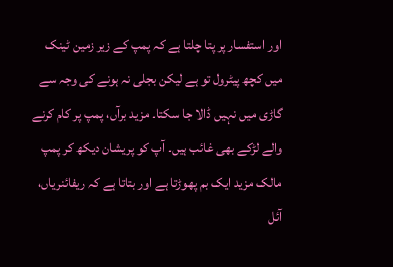اور استفسار پر پتا چلتا ہے کہ پمپ کے زیر زمین ٹینک میں کچھ پیٹرول تو ہے لیکن بجلی نہ ہونے کی وجہ سے گاڑی میں نہیں ڈالا جا سکتا۔ مزید برآں، پمپ پر کام کرنے والے لڑکے بھی غائب ہیں۔ آپ کو پریشان دیکھ کر پمپ مالک مزید ایک بم پھوڑتا ہے اور بتاتا ہے کہ ریفائنریاں، آئل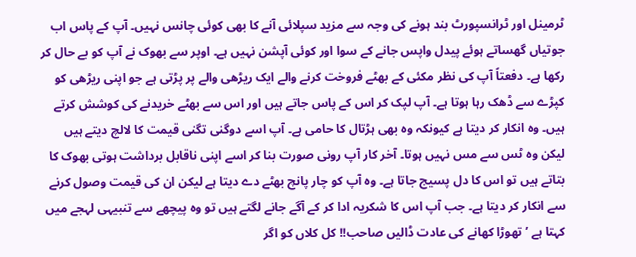ٹرمینل اور ٹرانسپورٹ بند ہونے کی وجہ سے مزید سپلائی آنے کا بھی کوئی چانس نہیں۔ آپ کے پاس اب جوتیاں گھساتے ہوئے پیدل واپس جانے کے سوا اور کوئی آپشن نہیں ہے۔ اوپر سے بھوک نے آپ کو بے حال کر رکھا ہے۔ دفعتاً آپ کی نظر مکئی کے بھٹے فروخت کرنے والے ایک ریڑھی والے پر پڑتی ہے جو اپنی ریڑھی کو کپڑے سے ڈھک رہا ہوتا ہے۔ آپ لپک کر اس کے پاس جاتے ہیں اور اس سے بھٹے خریدنے کی کوشش کرتے ہیں۔ وہ انکار کر دیتا ہے کیونکہ وہ بھی ہڑتال کا حامی ہے۔ آپ اسے دوگنی تگنی قیمت کا لالچ دیتے ہیں لیکن وہ ٹس سے مس نہیں ہوتا۔ آخر کار آپ رونی صورت بنا کر اسے اپنی ناقابل برداشت ہوتی بھوک کا بتاتے ہیں تو اس کا دل پسیج جاتا ہے۔ وہ آپ کو چار پانچ بھٹے دے دیتا ہے لیکن ان کی قیمت وصول کرنے سے انکار کر دیتا ہے۔ جب آپ اس کا شکریہ ادا کر کے آگے جانے لگتے ہیں تو وہ پیچھے سے تنبیہی لہجے میں کہتا ہے ’تھوڑا کھانے کی عادت ڈالیں صاحب!! کل کلاں کو اگر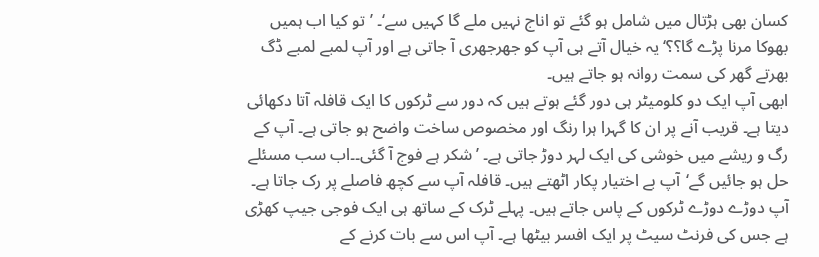کسان بھی ہڑتال میں شامل ہو گئے تو اناج نہیں ملے گا کہیں سے‘۔ ’تو کیا اب ہمیں بھوکا مرنا پڑے گا؟؟‘یہ خیال آتے ہی آپ کو جھرجھری آ جاتی ہے اور آپ لمبے لمبے ڈگ بھرتے گھر کی سمت روانہ ہو جاتے ہیں۔
ابھی آپ ایک دو کلومیٹر ہی دور گئے ہوتے ہیں کہ دور سے ٹرکوں کا ایک قافلہ آتا دکھائی دیتا ہے۔ قریب آنے پر ان کا گہرا ہرا رنگ اور مخصوص ساخت واضح ہو جاتی ہے۔ آپ کے رگ و ریشے میں خوشی کی ایک لہر دوڑ جاتی ہے۔ ’شکر ہے فوج آ گئی۔۔اب سب مسئلے حل ہو جائیں گے‘آپ بے اختیار پکار اٹھتے ہیں۔ قافلہ آپ سے کچھ فاصلے پر رک جاتا ہے۔ آپ دوڑے دوڑے ٹرکوں کے پاس جاتے ہیں۔ پہلے ٹرک کے ساتھ ہی ایک فوجی جیپ کھڑی ہے جس کی فرنٹ سیٹ پر ایک افسر بیٹھا ہے۔ آپ اس سے بات کرنے کے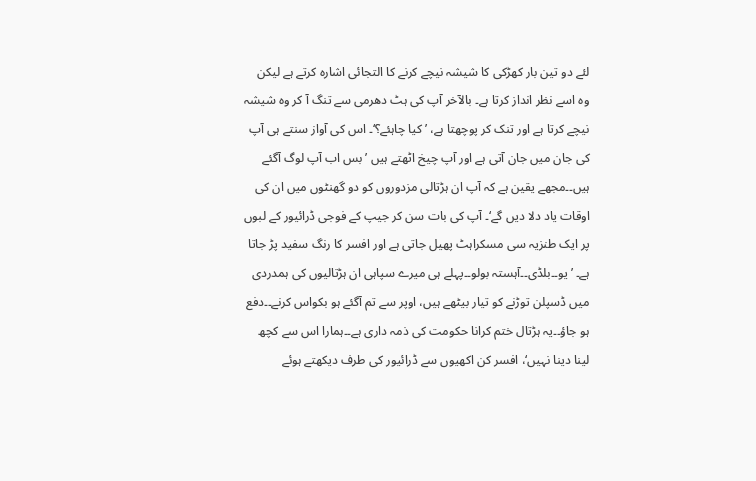لئے دو تین بار کھڑکی کا شیشہ نیچے کرنے کا التجائی اشارہ کرتے ہے لیکن وہ اسے نظر انداز کرتا ہے۔ بالآخر آپ کی ہٹ دھرمی سے تنگ آ کر وہ شیشہ نیچے کرتا ہے اور تنک کر پوچھتا ہے، ’کیا چاہئے؟‘۔ اس کی آواز سنتے ہی آپ کی جان میں جان آتی ہے اور آپ چیخ اٹھتے ہیں ’بس اب آپ لوگ آگئے ہیں۔۔مجھے یقین ہے کہ آپ ان ہڑتالی مزدوروں کو دو گھنٹوں میں ان کی اوقات یاد دلا دیں گے‘۔ آپ کی بات سن کر جیپ کے فوجی ڈرائیور کے لبوں پر ایک طنزیہ سی مسکراہٹ پھیل جاتی ہے اور افسر کا رنگ سفید پڑ جاتا ہے۔ ’یو۔۔بلڈی۔۔آہستہ بولو۔۔پہلے ہی میرے سپاہی ان ہڑتالیوں کی ہمدردی میں ڈسپلن توڑنے کو تیار بیٹھے ہیں، اوپر سے تم آگئے ہو بکواس کرنے۔۔دفع ہو جاؤ۔۔یہ ہڑتال ختم کرانا حکومت کی ذمہ داری ہے۔۔ہمارا اس سے کچھ لینا دینا نہیں‘، افسر کن اکھیوں سے ڈرائیور کی طرف دیکھتے ہوئے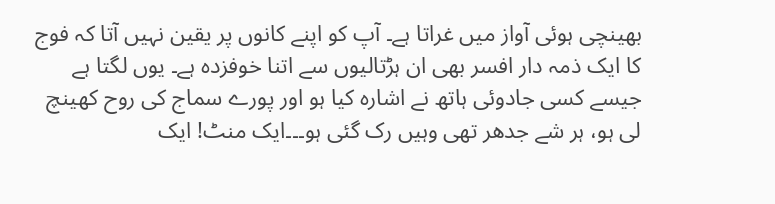بھینچی ہوئی آواز میں غراتا ہے۔ آپ کو اپنے کانوں پر یقین نہیں آتا کہ فوج کا ایک ذمہ دار افسر بھی ان ہڑتالیوں سے اتنا خوفزدہ ہے۔ یوں لگتا ہے جیسے کسی جادوئی ہاتھ نے اشارہ کیا ہو اور پورے سماج کی روح کھینچ لی ہو، ہر شے جدھر تھی وہیں رک گئی ہو۔۔۔ایک منٹ! ایک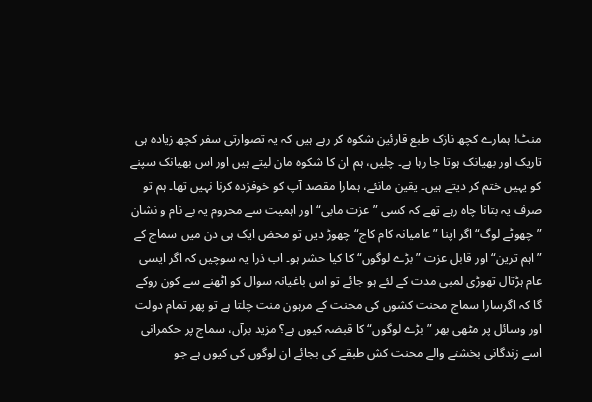منٹ! ہمارے کچھ نازک طبع قارئین شکوہ کر رہے ہیں کہ یہ تصوارتی سفر کچھ زیادہ ہی تاریک اور بھیانک ہوتا جا رہا ہے۔ چلیں، ہم ان کا شکوہ مان لیتے ہیں اور اس بھیانک سپنے کو یہیں ختم کر دیتے ہیں۔ یقین مانئے، ہمارا مقصد آپ کو خوفزدہ کرنا نہیں تھا۔ ہم تو صرف یہ بتانا چاہ رہے تھے کہ کسی ”عزت مابی“ اور اہمیت سے محروم یہ بے نام و نشان ”چھوٹے لوگ“ اگر اپنا ”عامیانہ کام کاج“ چھوڑ دیں تو محض ایک ہی دن میں سماج کے ”اہم ترین“ اور قابل عزت ”بڑے لوگوں“ کا کیا حشر ہو۔ اب ذرا یہ سوچیں کہ اگر ایسی عام ہڑتال تھوڑی لمبی مدت کے لئے ہو جائے تو اس باغیانہ سوال کو اٹھنے سے کون روکے گا کہ اگرسارا سماج محنت کشوں کی محنت کے مرہون منت چلتا ہے تو پھر تمام دولت اور وسائل پر مٹھی بھر ”بڑے لوگوں“ کا قبضہ کیوں ہے؟ مزید برآں، سماج پر حکمرانی اسے زندگانی بخشنے والے محنت کش طبقے کی بجائے ان لوگوں کی کیوں ہے جو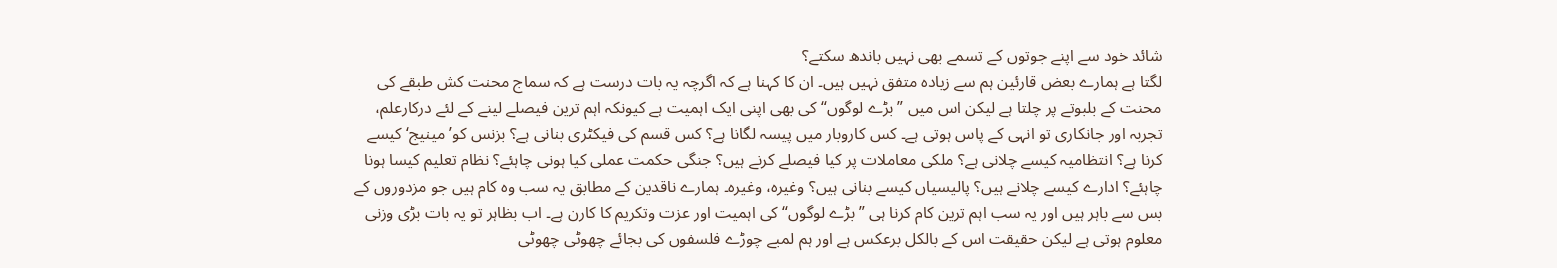شائد خود سے اپنے جوتوں کے تسمے بھی نہیں باندھ سکتے؟
لگتا ہے ہمارے بعض قارئین ہم سے زیادہ متفق نہیں ہیں۔ ان کا کہنا ہے کہ اگرچہ یہ بات درست ہے کہ سماج محنت کش طبقے کی محنت کے بلبوتے پر چلتا ہے لیکن اس میں ”بڑے لوگوں“ کی بھی اپنی ایک اہمیت ہے کیونکہ اہم ترین فیصلے لینے کے لئے درکارعلم، تجربہ اور جانکاری تو انہی کے پاس ہوتی ہے۔ کس کاروبار میں پیسہ لگانا ہے؟ کس قسم کی فیکٹری بنانی ہے؟ بزنس کو’مینیج‘ کیسے کرنا ہے؟ انتظامیہ کیسے چلانی ہے؟ ملکی معاملات پر کیا فیصلے کرنے ہیں؟ جنگی حکمت عملی کیا ہونی چاہئے؟ نظام تعلیم کیسا ہونا چاہئے؟ ادارے کیسے چلانے ہیں؟ پالیسیاں کیسے بنانی ہیں؟ وغیرہ، وغیرہ۔ ہمارے ناقدین کے مطابق یہ سب وہ کام ہیں جو مزدوروں کے بس سے باہر ہیں اور یہ سب اہم ترین کام کرنا ہی ”بڑے لوگوں“ کی اہمیت اور عزت وتکریم کا کارن ہے۔ اب بظاہر تو یہ بات بڑی وزنی معلوم ہوتی ہے لیکن حقیقت اس کے بالکل برعکس ہے اور ہم لمبے چوڑے فلسفوں کی بجائے چھوٹی چھوٹی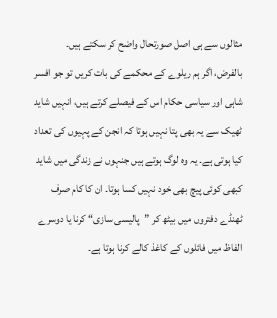مثالوں سے ہی اصل صورتحال واضح کر سکتے ہیں۔
بالفرض، اگر ہم ریلوے کے محکمے کی بات کریں تو جو افسر شاہی اور سیاسی حکام اس کے فیصلے کرتے ہیں، انہیں شاید ٹھیک سے یہ بھی پتا نہیں ہوتا کہ انجن کے پہیوں کی تعداد کیا ہوتی ہے۔ یہ وہ لوگ ہوتے ہیں جنہوں نے زندگی میں شاید کبھی کوئی پیچ بھی خود نہیں کسا ہوتا۔ ان کا کام صرف ٹھنڈے دفتروں میں بیٹھ کر ”پالیسی سازی“ کرنا یا دوسرے الفاظ میں فائلوں کے کاغذ کالے کرنا ہوتا ہے۔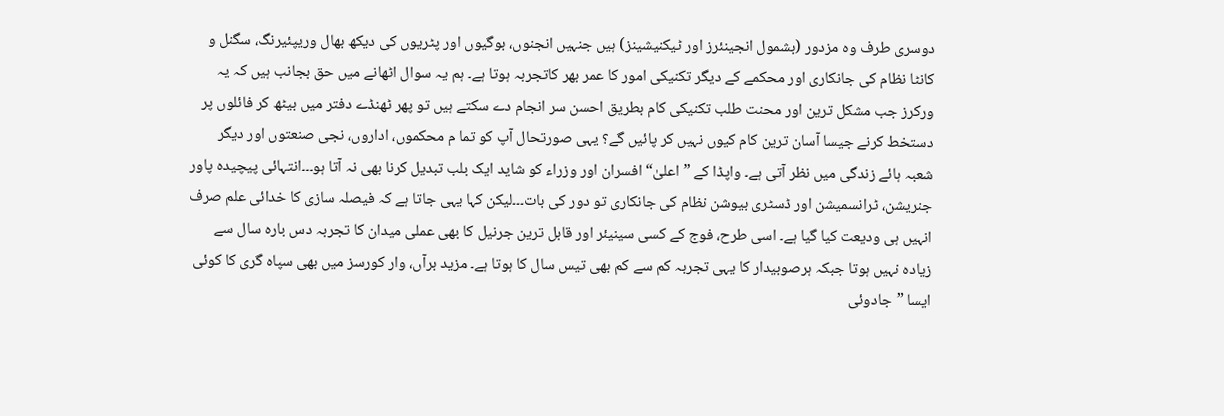دوسری طرف وہ مزدور (بشمول انجینئرز اور ٹیکنیشینز) ہیں جنہیں انجنوں، بوگیوں اور پٹریوں کی دیکھ بھال وریپئیرنگ، سگنل و کانٹا نظام کی جانکاری اور محکمے کے دیگر تکنیکی امور کا عمر بھر کاتجربہ ہوتا ہے۔ ہم یہ سوال اٹھانے میں حق بجانب ہیں کہ یہ ورکرز جب مشکل ترین اور محنت طلب تکنیکی کام بطریق احسن سر انجام دے سکتے ہیں تو پھر ٹھنڈے دفتر میں بیٹھ کر فائلوں پر دستخط کرنے جیسا آسان ترین کام کیوں نہیں کر پائیں گے؟ یہی صورتحال آپ کو تما م محکموں، اداروں، نجی صنعتوں اور دیگر شعبہ ہائے زندگی میں نظر آتی ہے۔ واپڈا کے ”اعلیٰ“ افسران اور وزراء کو شاید ایک بلب تبدیل کرنا بھی نہ آتا ہو۔۔۔انتہائی پیچیدہ پاور جنریشن، ٹرانسمیشن اور ڈسٹری بیوشن نظام کی جانکاری تو دور کی بات۔۔۔لیکن کہا یہی جاتا ہے کہ فیصلہ سازی کا خدائی علم صرف انہیں ہی ودیعت کیا گیا ہے۔ اسی طرح، فوج کے کسی سینیئر اور قابل ترین جرنیل کا بھی عملی میدان کا تجربہ دس بارہ سال سے زیادہ نہیں ہوتا جبکہ ہرصوبیدار کا یہی تجربہ کم سے کم بھی تیس سال کا ہوتا ہے۔ مزید برآں، وار کورسز میں بھی سپاہ گری کا کوئی ایسا ”جادوئی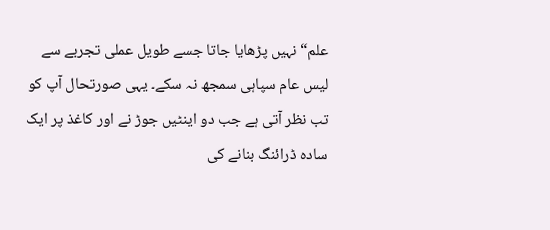علم“ نہیں پڑھایا جاتا جسے طویل عملی تجربے سے لیس عام سپاہی سمجھ نہ سکے۔ یہی صورتحال آپ کو تب نظر آتی ہے جب دو اینٹیں جوڑ نے اور کاغذ پر ایک سادہ ڈرائنگ بنانے کی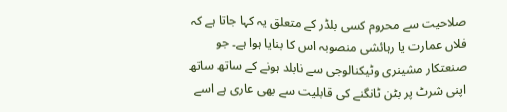صلاحیت سے محروم کسی بلڈر کے متعلق یہ کہا جاتا ہے کہ فلاں عمارت یا رہائشی منصوبہ اس کا بنایا ہوا ہے۔ جو صنعتکار مشینری وٹیکنالوجی سے نابلد ہونے کے ساتھ ساتھ اپنی شرٹ پر بٹن ٹانگنے کی قابلیت سے بھی عاری ہے اسے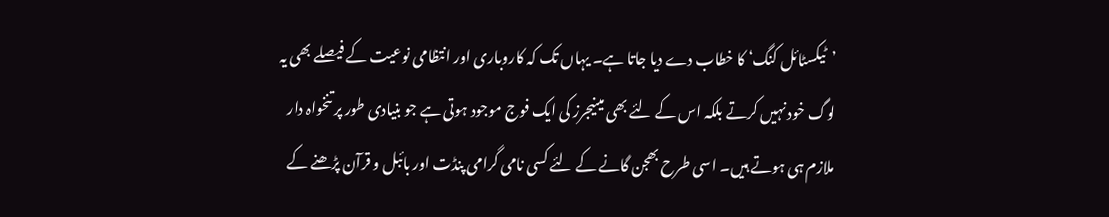’ٹیکسٹائل کنگ‘ کا خطاب دے دیا جاتا ہے۔ یہاں تک کہ کاروباری اور انتظامی نوعیت کے فیصلے بھی یہ لوگ خود نہیں کرتے بلکہ اس کے لئے بھی مینیجرز کی ایک فوج موجود ہوتی ہے جو بنیادی طور پر تنخواہ دار ملازم ہی ہوتے ہیں۔ اسی طرح بھجن گانے کے لئے کسی نامی گرامی پنڈت اور بائبل و قرآن پڑھنے کے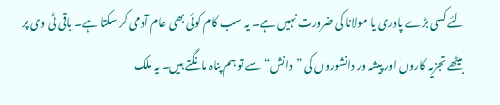لئے کسی بڑے پادری یا مولانا کی ضرورت نہیں ہے۔ یہ سب کام کوئی بھی عام آدمی کر سکتا ہے۔ باقی ٹی وی پر بیٹھے تجزیہ کاروں اور پیشہ ور دانشوروں کی ”دانش“ سے تو ہم پناہ مانگتے ہیں۔ یہ ملک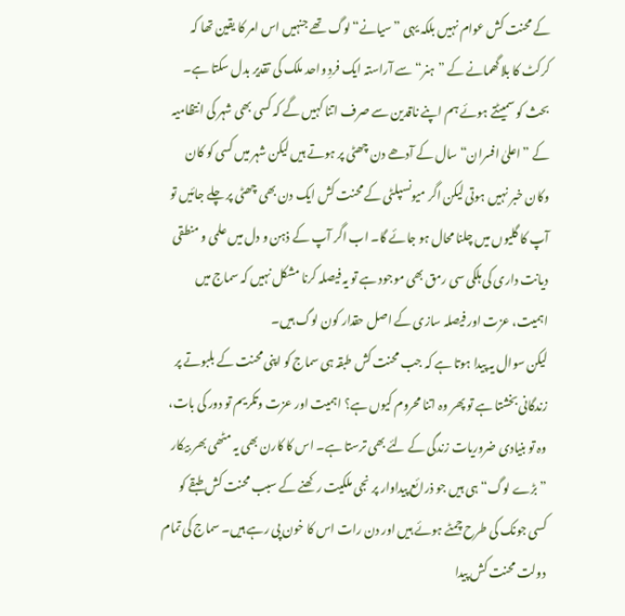کے محنت کش عوام نہیں بلکہ یہی ”سیانے“ لوگ تھے جنہیں اس امر کا یقین تھا کہ کرکٹ کا بلا گھمانے کے ”ہنر“ سے آراستہ ایک فردِ واحد ملک کی تقدیر بدل سکتا ہے۔ بحث کو سمیٹتے ہوئے ہم اپنے ناقدین سے صرف اتنا کہیں گے کہ کسی بھی شہر کی انتظامیہ کے ”اعلیٰ افسران“ سال کے آدھے دن چھٹی پر ہوتے ہیں لیکن شہر میں کسی کو کان وکان خبر نہیں ہوتی لیکن اگر میونسپلٹی کے محنت کش ایک دن بھی چھٹی پر چلے جائیں تو آپ کا گلیوں میں چلنا محال ہو جائے گا۔ اب اگر آپ کے ذہن و دل میں علمی و منطقی دیانت داری کی ہلکی سی رمق بھی موجود ہے تو یہ فیصلہ کرنا مشکل نہیں کہ سماج میں اہمیت، عزت اور فیصلہ سازی کے اصل حقدار کون لوگ ہیں۔
لیکن سوال یہ پیدا ہوتا ہے کہ جب محنت کش طبقہ ہی سماج کو اپنی محنت کے بلبوتے پر زندگانی بخشتا ہے تو پھر وہ اتنا محروم کیوں ہے؟ اہمیت اور عزت وتکریم تو دور کی بات، وہ تو بنیادی ضروریات زندگی کے لئے بھی ترستا ہے۔ اس کا کارن بھی یہ مٹھی بھر بیکار ”بڑے لوگ“ ہی ہیں جو ذرائع پیداوار پر نجی ملکیت رکھنے کے سبب محنت کش طبقے کو کسی جونک کی طرح چمٹے ہوئے ہیں اور دن رات اس کا خون پی رہے ہیں۔ سماج کی تمام دولت محنت کش پیدا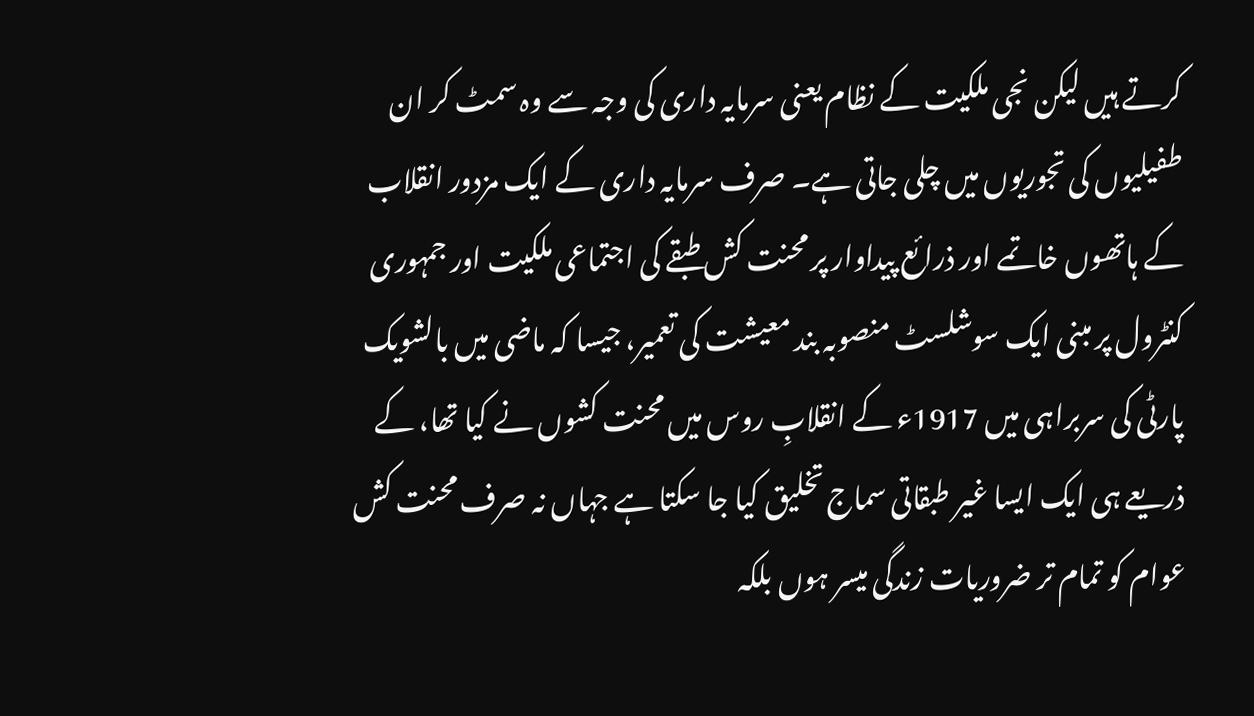کرتے ہیں لیکن نجی ملکیت کے نظام یعنی سرمایہ داری کی وجہ سے وہ سمٹ کر ان طفیلیوں کی تجوریوں میں چلی جاتی ہے۔ صرف سرمایہ داری کے ایک مزدور انقلاب کے ہاتھوں خاتمے اور ذرائع پیداوار پر محنت کش طبقے کی اجتماعی ملکیت اور جمہوری کنٹرول پر مبنی ایک سوشلسٹ منصوبہ بند معیشت کی تعمیر، جیسا کہ ماضی میں بالشویک پارٹی کی سربراہی میں 1917ء کے انقلابِ روس میں محنت کشوں نے کیا تھا، کے ذریعے ہی ایک ایسا غیر طبقاتی سماج تخلیق کیا جا سکتا ہے جہاں نہ صرف محنت کش عوام کو تمام تر ضروریات زندگی میسر ہوں بلکہ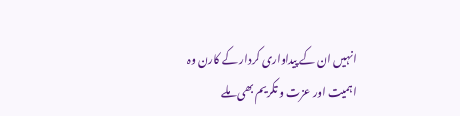انہیں ان کے پیداواری کردار کے کارن وہ اہمیت اور عزت و تکریم بھی ملے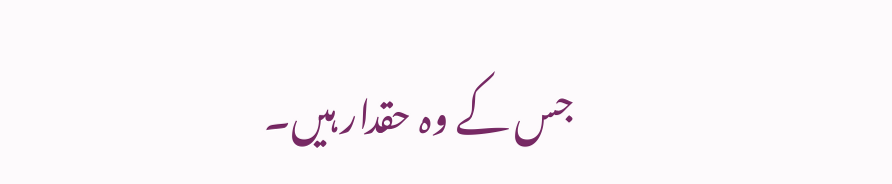جس کے وہ حقدار ہیں۔